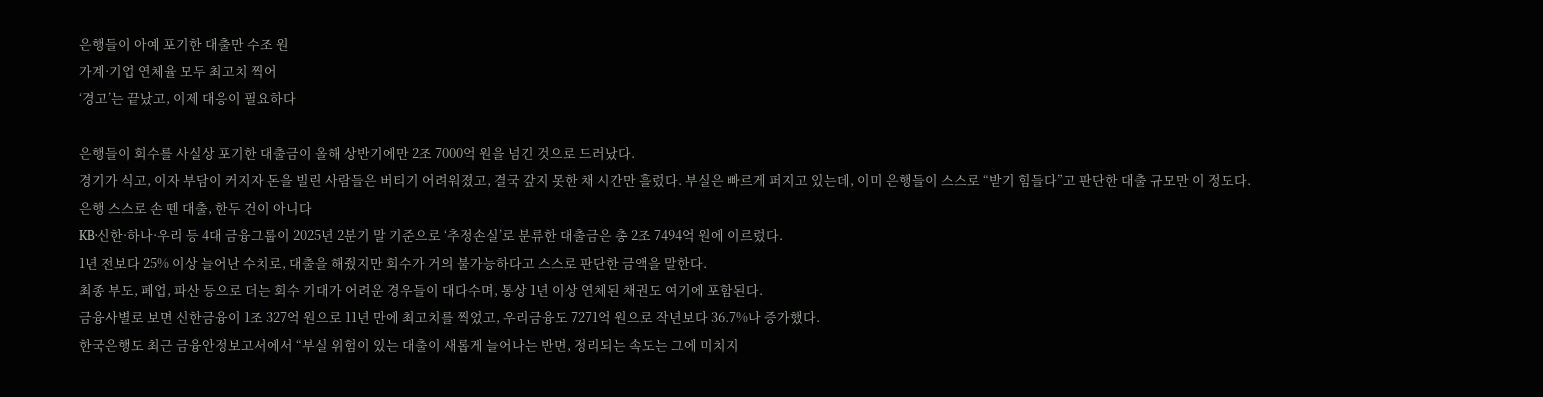은행들이 아예 포기한 대출만 수조 원
가계·기업 연체율 모두 최고치 찍어
‘경고’는 끝났고, 이제 대응이 필요하다

은행들이 회수를 사실상 포기한 대출금이 올해 상반기에만 2조 7000억 원을 넘긴 것으로 드러났다.
경기가 식고, 이자 부담이 커지자 돈을 빌린 사람들은 버티기 어려워졌고, 결국 갚지 못한 채 시간만 흘렀다. 부실은 빠르게 퍼지고 있는데, 이미 은행들이 스스로 “받기 힘들다”고 판단한 대출 규모만 이 정도다.
은행 스스로 손 뗀 대출, 한두 건이 아니다
KB·신한·하나·우리 등 4대 금융그룹이 2025년 2분기 말 기준으로 ‘추정손실’로 분류한 대출금은 총 2조 7494억 원에 이르렀다.
1년 전보다 25% 이상 늘어난 수치로, 대출을 해줬지만 회수가 거의 불가능하다고 스스로 판단한 금액을 말한다.
최종 부도, 폐업, 파산 등으로 더는 회수 기대가 어려운 경우들이 대다수며, 통상 1년 이상 연체된 채권도 여기에 포함된다.
금융사별로 보면 신한금융이 1조 327억 원으로 11년 만에 최고치를 찍었고, 우리금융도 7271억 원으로 작년보다 36.7%나 증가했다.
한국은행도 최근 금융안정보고서에서 “부실 위험이 있는 대출이 새롭게 늘어나는 반면, 정리되는 속도는 그에 미치지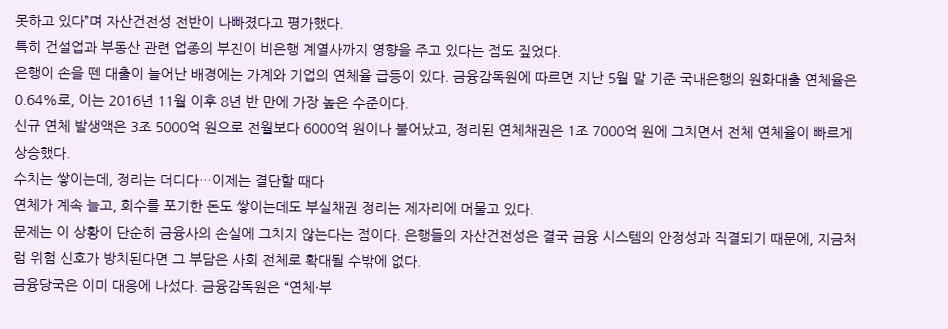못하고 있다”며 자산건전성 전반이 나빠졌다고 평가했다.
특히 건설업과 부동산 관련 업종의 부진이 비은행 계열사까지 영향을 주고 있다는 점도 짚었다.
은행이 손을 뗀 대출이 늘어난 배경에는 가계와 기업의 연체율 급등이 있다. 금융감독원에 따르면 지난 5월 말 기준 국내은행의 원화대출 연체율은 0.64%로, 이는 2016년 11월 이후 8년 반 만에 가장 높은 수준이다.
신규 연체 발생액은 3조 5000억 원으로 전월보다 6000억 원이나 불어났고, 정리된 연체채권은 1조 7000억 원에 그치면서 전체 연체율이 빠르게 상승했다.
수치는 쌓이는데, 정리는 더디다…이제는 결단할 때다
연체가 계속 늘고, 회수를 포기한 돈도 쌓이는데도 부실채권 정리는 제자리에 머물고 있다.
문제는 이 상황이 단순히 금융사의 손실에 그치지 않는다는 점이다. 은행들의 자산건전성은 결국 금융 시스템의 안정성과 직결되기 때문에, 지금처럼 위험 신호가 방치된다면 그 부담은 사회 전체로 확대될 수밖에 없다.
금융당국은 이미 대응에 나섰다. 금융감독원은 “연체·부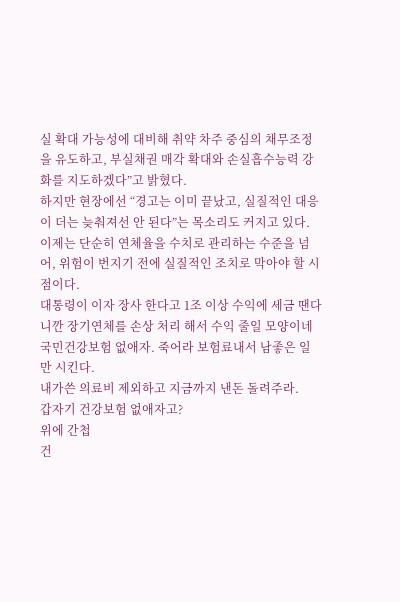실 확대 가능성에 대비해 취약 차주 중심의 채무조정을 유도하고, 부실채권 매각 확대와 손실흡수능력 강화를 지도하겠다”고 밝혔다.
하지만 현장에선 “경고는 이미 끝났고, 실질적인 대응이 더는 늦춰져선 안 된다”는 목소리도 커지고 있다.
이제는 단순히 연체율을 수치로 관리하는 수준을 넘어, 위험이 번지기 전에 실질적인 조치로 막아야 할 시점이다.
대통령이 이자 장사 한다고 1조 이상 수익에 세금 땐다니깐 장기연체를 손상 처리 해서 수익 줄일 모양이네
국민건강보험 없애자. 죽어라 보험료내서 남좋은 일만 시킨다.
내가쓴 의료비 제외하고 지금까지 낸돈 돌려주라.
갑자기 건강보험 없애자고?
위에 간첩
건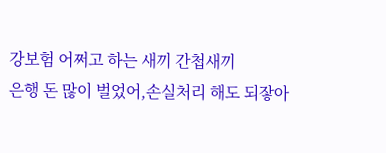강보험 어쩌고 하는 새끼 간첩새끼
은행 돈 많이 벌었어,손실처리 해도 되잫아